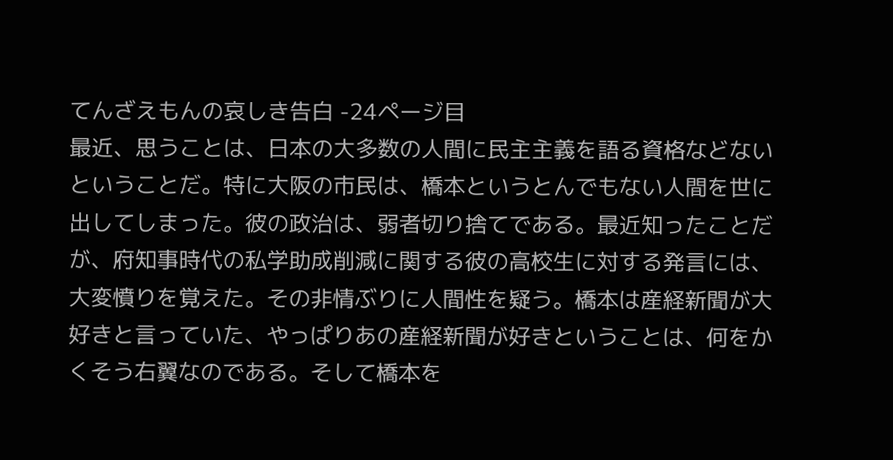てんざえもんの哀しき告白 -24ページ目
最近、思うことは、日本の大多数の人間に民主主義を語る資格などないということだ。特に大阪の市民は、橋本というとんでもない人間を世に出してしまった。彼の政治は、弱者切り捨てである。最近知ったことだが、府知事時代の私学助成削減に関する彼の高校生に対する発言には、大変憤りを覚えた。その非情ぶりに人間性を疑う。橋本は産経新聞が大好きと言っていた、やっぱりあの産経新聞が好きということは、何をかくそう右翼なのである。そして橋本を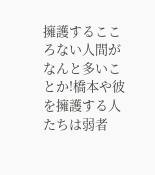擁護するこころない人間がなんと多いことか!橋本や彼を擁護する人たちは弱者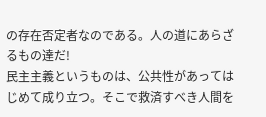の存在否定者なのである。人の道にあらざるもの達だ!
民主主義というものは、公共性があってはじめて成り立つ。そこで救済すべき人間を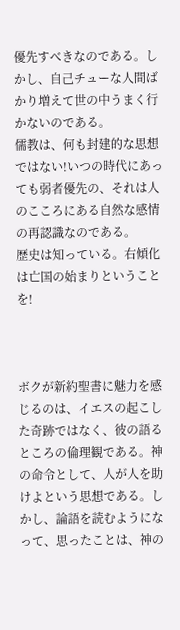優先すべきなのである。しかし、自己チューな人間ばかり増えて世の中うまく行かないのである。
儒教は、何も封建的な思想ではない!いつの時代にあっても弱者優先の、それは人のこころにある自然な感情の再認識なのである。
歴史は知っている。右傾化は亡国の始まりということを!



ボクが新約聖書に魅力を感じるのは、イエスの起こした奇跡ではなく、彼の語るところの倫理観である。神の命令として、人が人を助けよという思想である。しかし、論語を読むようになって、思ったことは、神の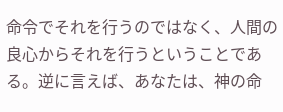命令でそれを行うのではなく、人間の良心からそれを行うということである。逆に言えば、あなたは、神の命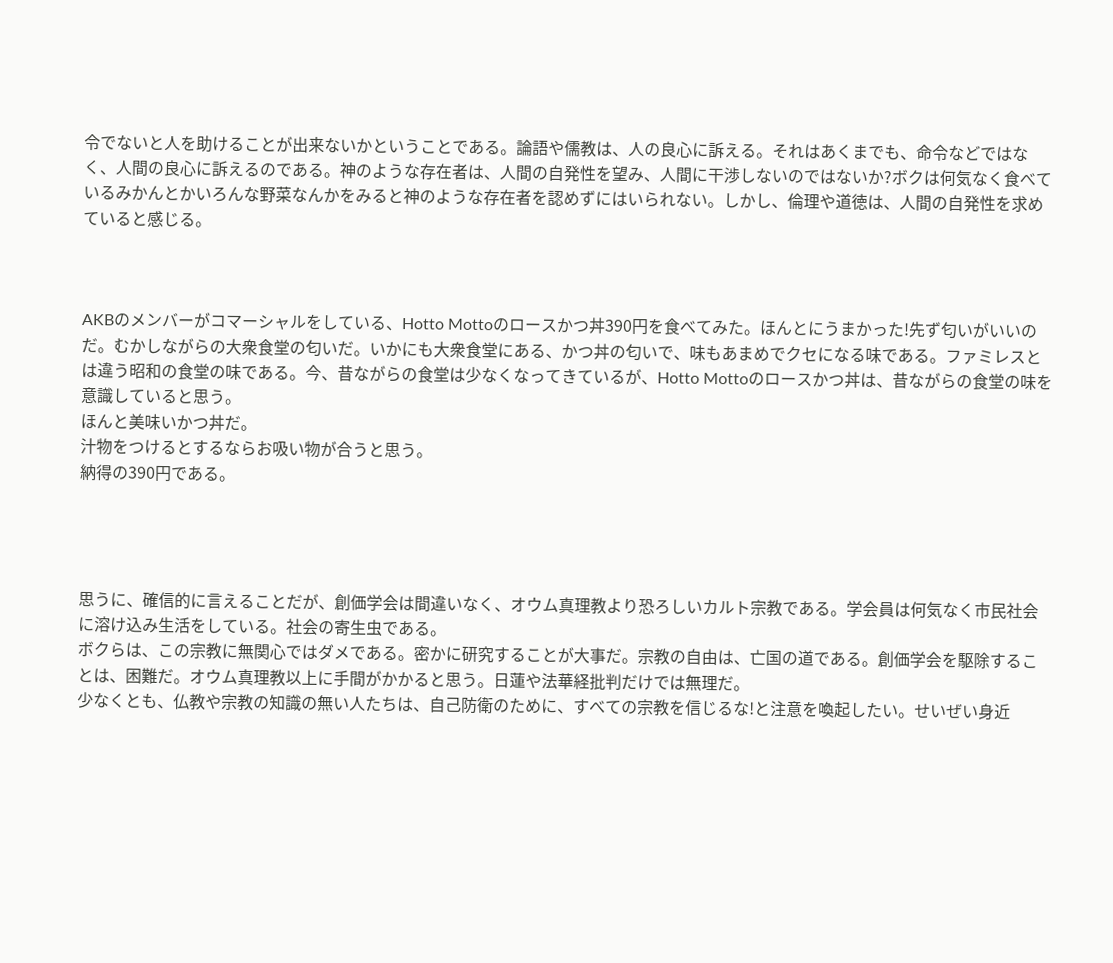令でないと人を助けることが出来ないかということである。論語や儒教は、人の良心に訴える。それはあくまでも、命令などではなく、人間の良心に訴えるのである。神のような存在者は、人間の自発性を望み、人間に干渉しないのではないか?ボクは何気なく食べているみかんとかいろんな野菜なんかをみると神のような存在者を認めずにはいられない。しかし、倫理や道徳は、人間の自発性を求めていると感じる。



AKBのメンバーがコマーシャルをしている、Hotto Mottoのロースかつ丼390円を食べてみた。ほんとにうまかった!先ず匂いがいいのだ。むかしながらの大衆食堂の匂いだ。いかにも大衆食堂にある、かつ丼の匂いで、味もあまめでクセになる味である。ファミレスとは違う昭和の食堂の味である。今、昔ながらの食堂は少なくなってきているが、Hotto Mottoのロースかつ丼は、昔ながらの食堂の味を意識していると思う。
ほんと美味いかつ丼だ。
汁物をつけるとするならお吸い物が合うと思う。
納得の390円である。




思うに、確信的に言えることだが、創価学会は間違いなく、オウム真理教より恐ろしいカルト宗教である。学会員は何気なく市民社会に溶け込み生活をしている。社会の寄生虫である。
ボクらは、この宗教に無関心ではダメである。密かに研究することが大事だ。宗教の自由は、亡国の道である。創価学会を駆除することは、困難だ。オウム真理教以上に手間がかかると思う。日蓮や法華経批判だけでは無理だ。
少なくとも、仏教や宗教の知識の無い人たちは、自己防衛のために、すべての宗教を信じるな!と注意を喚起したい。せいぜい身近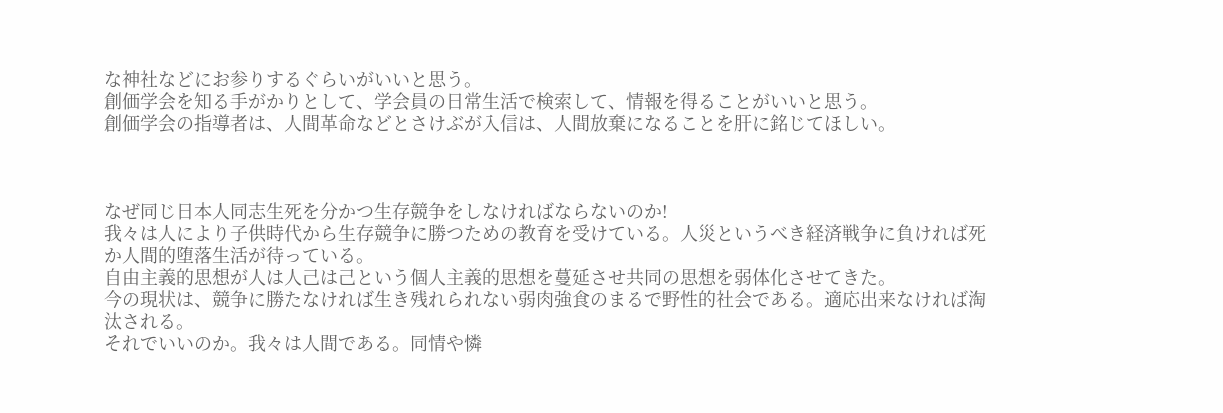な神社などにお参りするぐらいがいいと思う。
創価学会を知る手がかりとして、学会員の日常生活で検索して、情報を得ることがいいと思う。
創価学会の指導者は、人間革命などとさけぶが入信は、人間放棄になることを肝に銘じてほしい。



なぜ同じ日本人同志生死を分かつ生存競争をしなければならないのか!
我々は人により子供時代から生存競争に勝つための教育を受けている。人災というべき経済戦争に負ければ死か人間的堕落生活が待っている。
自由主義的思想が人は人己は己という個人主義的思想を蔓延させ共同の思想を弱体化させてきた。
今の現状は、競争に勝たなければ生き残れられない弱肉強食のまるで野性的社会である。適応出来なければ淘汰される。
それでいいのか。我々は人間である。同情や憐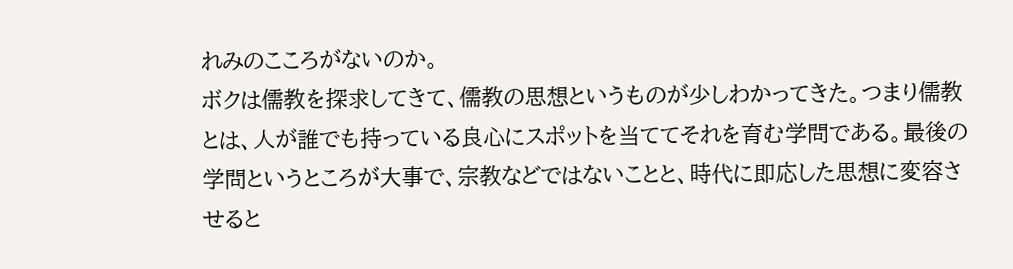れみのこころがないのか。
ボクは儒教を探求してきて、儒教の思想というものが少しわかってきた。つまり儒教とは、人が誰でも持っている良心にスポットを当ててそれを育む学問である。最後の学問というところが大事で、宗教などではないことと、時代に即応した思想に変容させると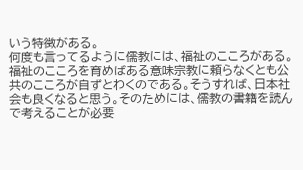いう特徴がある。
何度も言ってるように儒教には、福祉のこころがある。福祉のこころを育めばある意味宗教に頼らなくとも公共のこころが自ずとわくのである。そうすれば、日本社会も良くなると思う。そのためには、儒教の書籍を読んで考えることが必要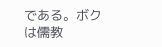である。ボクは儒教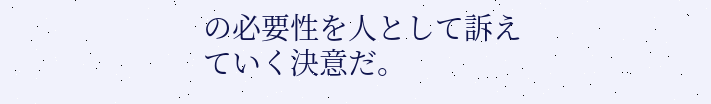の必要性を人として訴えていく決意だ。